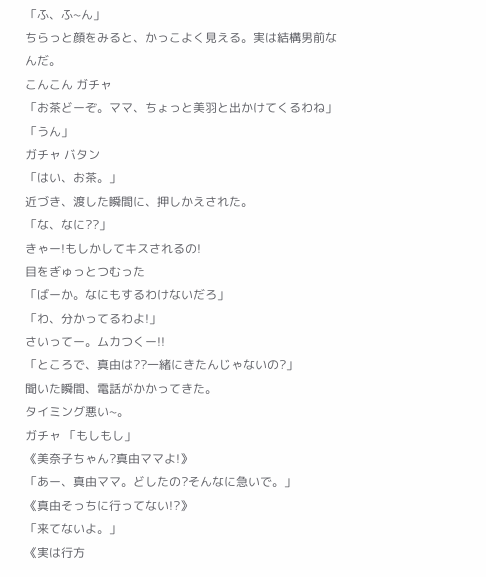「ふ、ふ~ん」
ちらっと顔をみると、かっこよく見える。実は結構男前なんだ。
こんこん ガチャ
「お茶どーぞ。ママ、ちょっと美羽と出かけてくるわね」
「うん」
ガチャ バタン
「はい、お茶。」
近づき、渡した瞬間に、押しかえされた。
「な、なに??」
きゃー!もしかしてキスされるの!
目をぎゅっとつむった
「ばーか。なにもするわけないだろ」
「わ、分かってるわよ!」
さいってー。ムカつくー!!
「ところで、真由は??一緒にきたんじゃないの?」
聞いた瞬間、電話がかかってきた。
タイミング悪い~。
ガチャ 「もしもし」
《美奈子ちゃん?真由ママよ!》
「あー、真由ママ。どしたの?そんなに急いで。」
《真由そっちに行ってない!?》
「来てないよ。」
《実は行方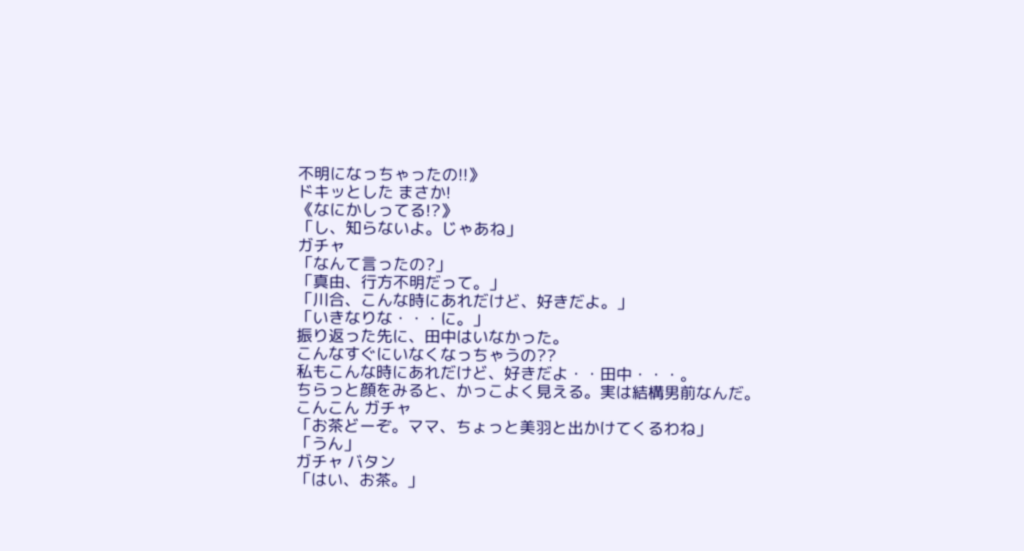不明になっちゃったの!!》
ドキッとした まさか!
《なにかしってる!?》
「し、知らないよ。じゃあね」
ガチャ
「なんて言ったの?」
「真由、行方不明だって。」
「川合、こんな時にあれだけど、好きだよ。」
「いきなりな・・・に。」
振り返った先に、田中はいなかった。
こんなすぐにいなくなっちゃうの??
私もこんな時にあれだけど、好きだよ・・田中・・・。
ちらっと顔をみると、かっこよく見える。実は結構男前なんだ。
こんこん ガチャ
「お茶どーぞ。ママ、ちょっと美羽と出かけてくるわね」
「うん」
ガチャ バタン
「はい、お茶。」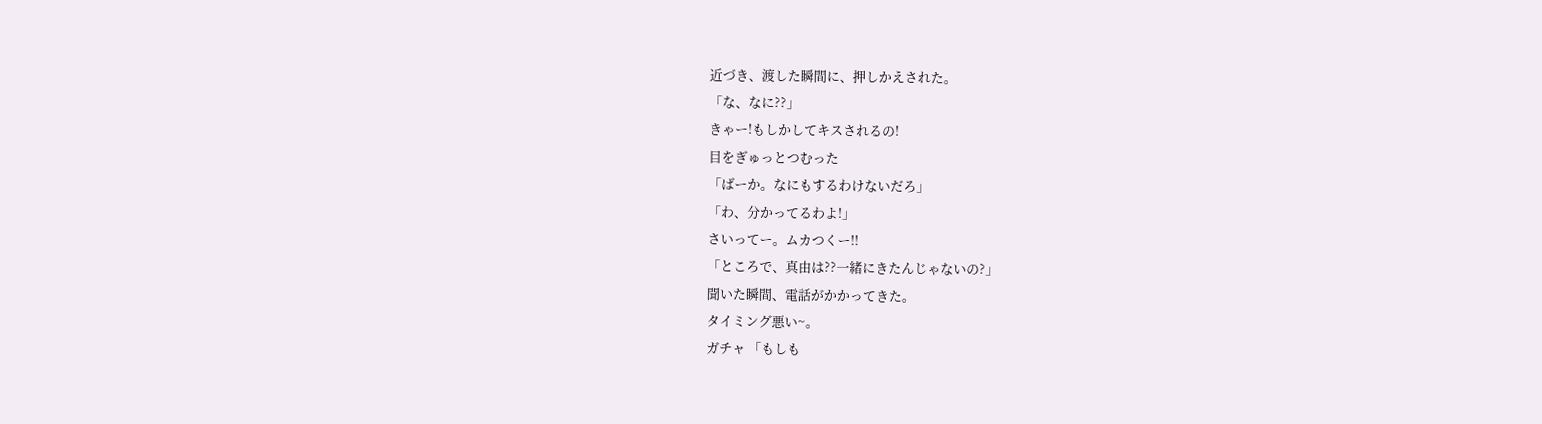近づき、渡した瞬間に、押しかえされた。
「な、なに??」
きゃー!もしかしてキスされるの!
目をぎゅっとつむった
「ばーか。なにもするわけないだろ」
「わ、分かってるわよ!」
さいってー。ムカつくー!!
「ところで、真由は??一緒にきたんじゃないの?」
聞いた瞬間、電話がかかってきた。
タイミング悪い~。
ガチャ 「もしも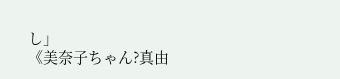し」
《美奈子ちゃん?真由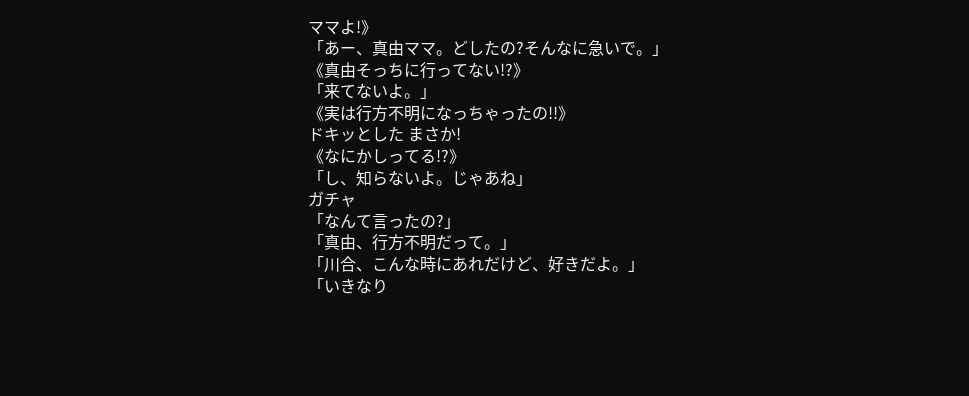ママよ!》
「あー、真由ママ。どしたの?そんなに急いで。」
《真由そっちに行ってない!?》
「来てないよ。」
《実は行方不明になっちゃったの!!》
ドキッとした まさか!
《なにかしってる!?》
「し、知らないよ。じゃあね」
ガチャ
「なんて言ったの?」
「真由、行方不明だって。」
「川合、こんな時にあれだけど、好きだよ。」
「いきなり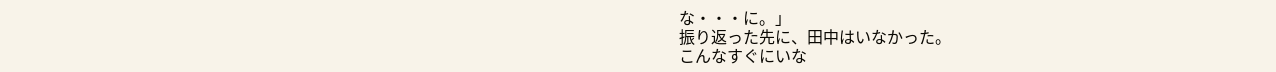な・・・に。」
振り返った先に、田中はいなかった。
こんなすぐにいな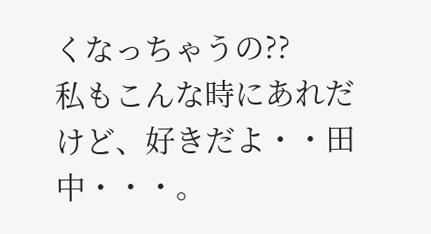くなっちゃうの??
私もこんな時にあれだけど、好きだよ・・田中・・・。